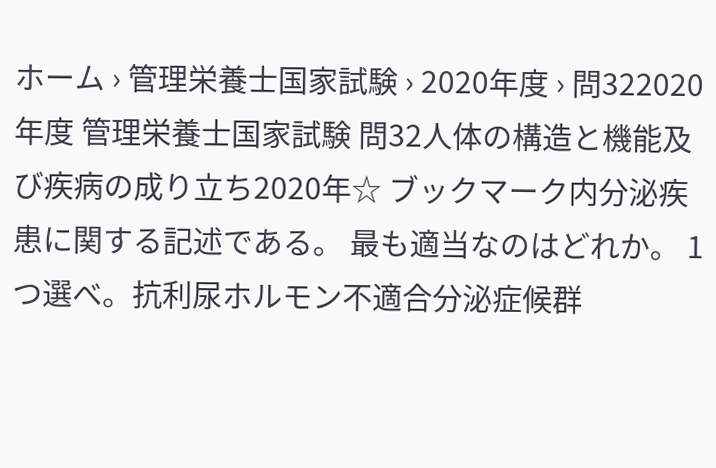ホーム › 管理栄養士国家試験 › 2020年度 › 問322020年度 管理栄養士国家試験 問32人体の構造と機能及び疾病の成り立ち2020年☆ ブックマーク内分泌疾患に関する記述である。 最も適当なのはどれか。 1つ選べ。抗利尿ホルモン不適合分泌症候群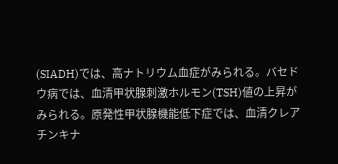(SIADH)では、高ナトリウム血症がみられる。バセドウ病では、血清甲状腺刺激ホルモン(TSH)値の上昇がみられる。原発性甲状腺機能低下症では、血清クレアチンキナ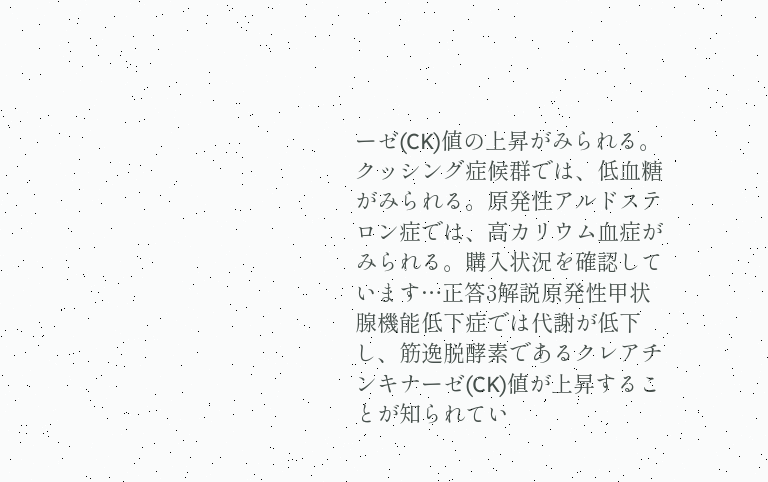ーゼ(CK)値の上昇がみられる。クッシング症候群では、低血糖がみられる。原発性アルドステロン症では、高カリウム血症がみられる。購入状況を確認しています…正答3解説原発性甲状腺機能低下症では代謝が低下し、筋逸脱酵素であるクレアチンキナーゼ(CK)値が上昇することが知られてい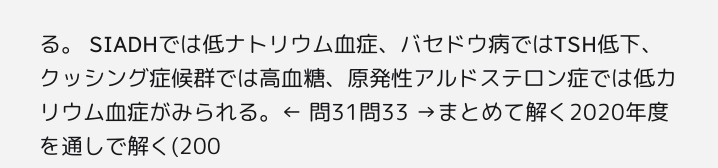る。 SIADHでは低ナトリウム血症、バセドウ病ではTSH低下、クッシング症候群では高血糖、原発性アルドステロン症では低カリウム血症がみられる。← 問31問33 →まとめて解く2020年度を通しで解く(200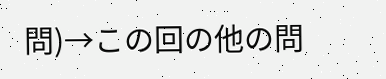問)→この回の他の問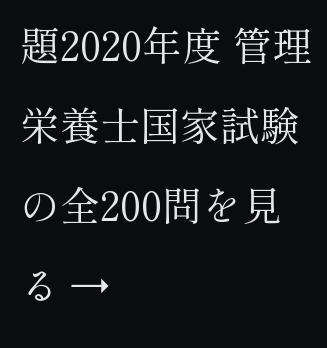題2020年度 管理栄養士国家試験 の全200問を見る →